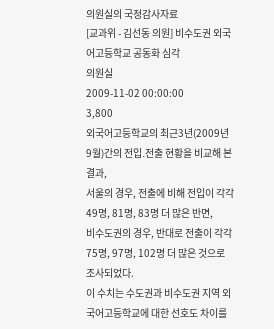의원실의 국정감사자료
[교과위 - 김선동 의원] 비수도권 외국어고등학교 공동화 심각
의원실
2009-11-02 00:00:00
3,800
외국어고등학교의 최근3년(2009년9월)간의 전입․전출 현황을 비교해 본 결과,
서울의 경우, 전출에 비해 전입이 각각 49명, 81명, 83명 더 많은 반면,
비수도권의 경우, 반대로 전출이 각각 75명, 97명, 102명 더 많은 것으로 조사되었다.
이 수치는 수도권과 비수도권 지역 외국어고등학교에 대한 선호도 차이를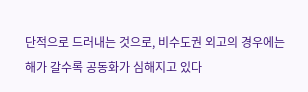단적으로 드러내는 것으로, 비수도권 외고의 경우에는 해가 갈수록 공동화가 심해지고 있다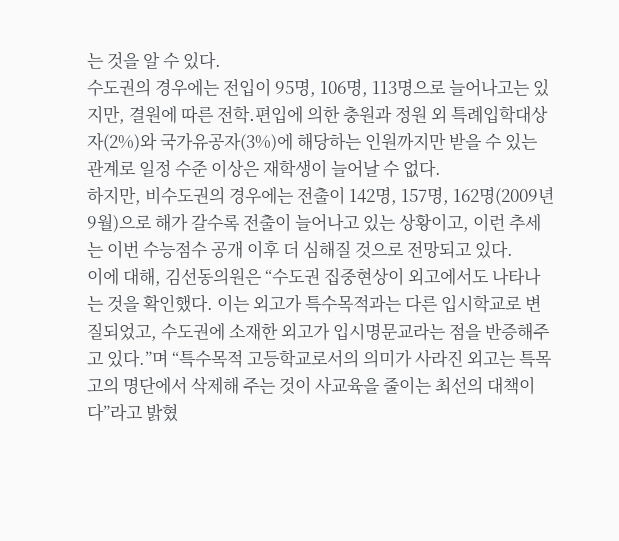는 것을 알 수 있다.
수도권의 경우에는 전입이 95명, 106명, 113명으로 늘어나고는 있지만, 결원에 따른 전학․편입에 의한 충원과 정원 외 특례입학대상자(2%)와 국가유공자(3%)에 해당하는 인원까지만 받을 수 있는 관계로 일정 수준 이상은 재학생이 늘어날 수 없다.
하지만, 비수도권의 경우에는 전출이 142명, 157명, 162명(2009년9월)으로 해가 갈수록 전출이 늘어나고 있는 상황이고, 이런 추세는 이번 수능점수 공개 이후 더 심해질 것으로 전망되고 있다.
이에 대해, 김선동의원은 “수도권 집중현상이 외고에서도 나타나는 것을 확인했다. 이는 외고가 특수목적과는 다른 입시학교로 변질되었고, 수도권에 소재한 외고가 입시명문교라는 점을 반증해주고 있다.”며 “특수목적 고등학교로서의 의미가 사라진 외고는 특목고의 명단에서 삭제해 주는 것이 사교육을 줄이는 최선의 대책이다”라고 밝혔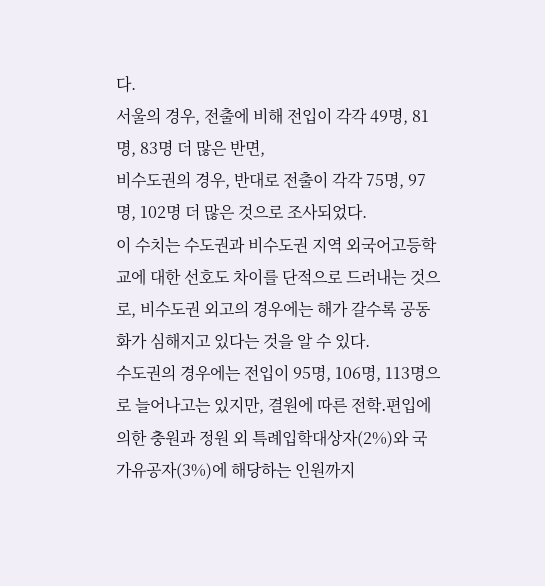다.
서울의 경우, 전출에 비해 전입이 각각 49명, 81명, 83명 더 많은 반면,
비수도권의 경우, 반대로 전출이 각각 75명, 97명, 102명 더 많은 것으로 조사되었다.
이 수치는 수도권과 비수도권 지역 외국어고등학교에 대한 선호도 차이를 단적으로 드러내는 것으로, 비수도권 외고의 경우에는 해가 갈수록 공동화가 심해지고 있다는 것을 알 수 있다.
수도권의 경우에는 전입이 95명, 106명, 113명으로 늘어나고는 있지만, 결원에 따른 전학․편입에 의한 충원과 정원 외 특례입학대상자(2%)와 국가유공자(3%)에 해당하는 인원까지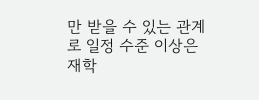만 받을 수 있는 관계로 일정 수준 이상은 재학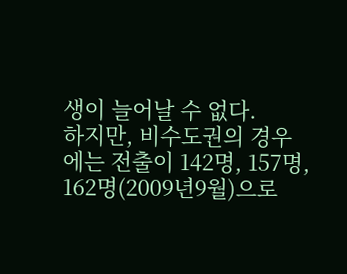생이 늘어날 수 없다.
하지만, 비수도권의 경우에는 전출이 142명, 157명, 162명(2009년9월)으로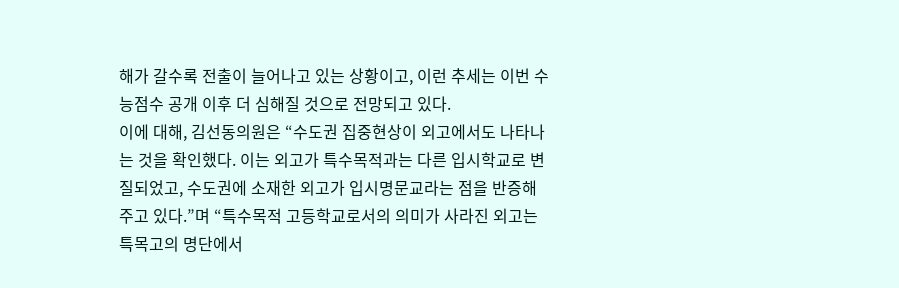해가 갈수록 전출이 늘어나고 있는 상황이고, 이런 추세는 이번 수능점수 공개 이후 더 심해질 것으로 전망되고 있다.
이에 대해, 김선동의원은 “수도권 집중현상이 외고에서도 나타나는 것을 확인했다. 이는 외고가 특수목적과는 다른 입시학교로 변질되었고, 수도권에 소재한 외고가 입시명문교라는 점을 반증해주고 있다.”며 “특수목적 고등학교로서의 의미가 사라진 외고는 특목고의 명단에서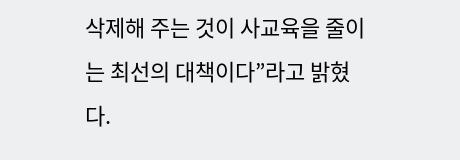삭제해 주는 것이 사교육을 줄이는 최선의 대책이다”라고 밝혔다.